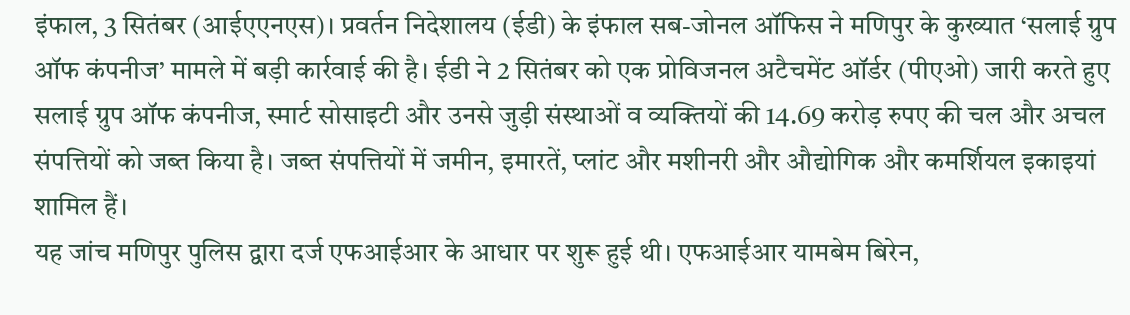इंफाल, 3 सितंबर (आईएएनएस)। प्रवर्तन निदेशालय (ईडी) के इंफाल सब-जोनल ऑफिस ने मणिपुर के कुख्यात ‘सलाई ग्रुप ऑफ कंपनीज’ मामले में बड़ी कार्रवाई की है। ईडी ने 2 सितंबर को एक प्रोविजनल अटैचमेंट ऑर्डर (पीएओ) जारी करते हुए सलाई ग्रुप ऑफ कंपनीज, स्मार्ट सोसाइटी और उनसे जुड़ी संस्थाओं व व्यक्तियों की 14.69 करोड़ रुपए की चल और अचल संपत्तियों को जब्त किया है। जब्त संपत्तियों में जमीन, इमारतें, प्लांट और मशीनरी और औद्योगिक और कमर्शियल इकाइयां शामिल हैं।
यह जांच मणिपुर पुलिस द्वारा दर्ज एफआईआर के आधार पर शुरू हुई थी। एफआईआर यामबेम बिरेन,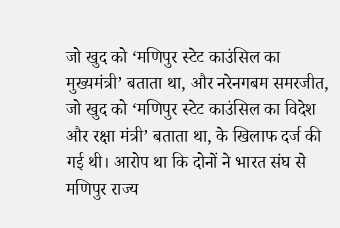जो खुद को ‘मणिपुर स्टेट काउंसिल का मुख्यमंत्री’ बताता था, और नरेनगबम समरजीत, जो खुद को ‘मणिपुर स्टेट काउंसिल का विदेश और रक्षा मंत्री’ बताता था, के खिलाफ दर्ज की गई थी। आरोप था कि दोनों ने भारत संघ से मणिपुर राज्य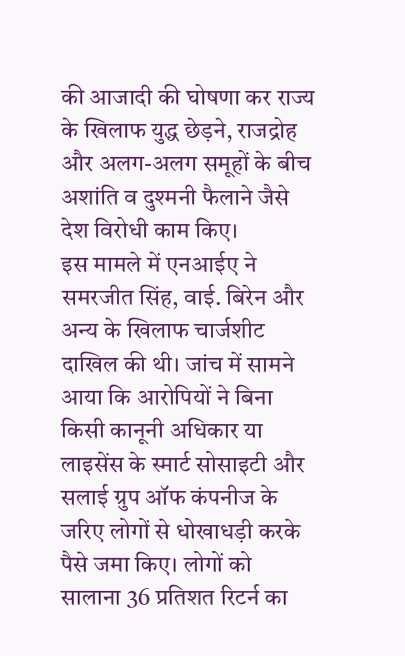की आजादी की घोषणा कर राज्य के खिलाफ युद्ध छेड़ने, राजद्रोह और अलग-अलग समूहों के बीच अशांति व दुश्मनी फैलाने जैसे देश विरोधी काम किए।
इस मामले में एनआईए ने समरजीत सिंह, वाई. बिरेन और अन्य के खिलाफ चार्जशीट दाखिल की थी। जांच में सामने आया कि आरोपियों ने बिना किसी कानूनी अधिकार या लाइसेंस के स्मार्ट सोसाइटी और सलाई ग्रुप ऑफ कंपनीज के जरिए लोगों से धोखाधड़ी करके पैसे जमा किए। लोगों को सालाना 36 प्रतिशत रिटर्न का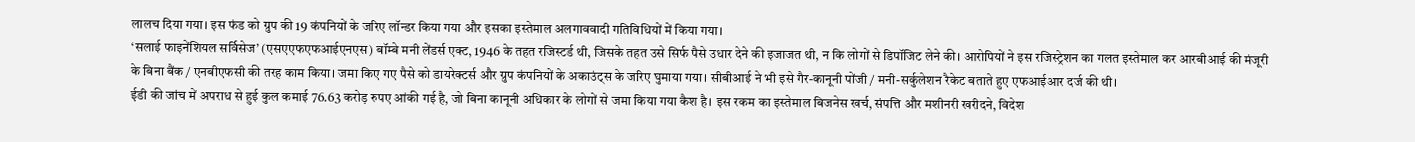लालच दिया गया। इस फंड को ग्रुप की 19 कंपनियों के जरिए लॉन्डर किया गया और इसका इस्तेमाल अलगाववादी गतिविधियों में किया गया।
‘सलाई फाइनेंशियल सर्विसेज’ (एसएएफएफआईएनएस) बॉम्बे मनी लेंडर्स एक्ट, 1946 के तहत रजिस्टर्ड थी, जिसके तहत उसे सिर्फ पैसे उधार देने की इजाजत थी, न कि लोगों से डिपॉजिट लेने की। आरोपियों ने इस रजिस्ट्रेशन का गलत इस्तेमाल कर आरबीआई की मंजूरी के बिना बैंक / एनबीएफसी की तरह काम किया। जमा किए गए पैसे को डायरेक्टर्स और ग्रुप कंपनियों के अकाउंट्स के जरिए घुमाया गया। सीबीआई ने भी इसे गैर-कानूनी पोंजी / मनी-सर्कुलेशन रैकेट बताते हुए एफआईआर दर्ज की थी।
ई़डी की जांच में अपराध से हुई कुल कमाई 76.63 करोड़ रुपए आंकी गई है, जो बिना कानूनी अधिकार के लोगों से जमा किया गया कैश है। इस रकम का इस्तेमाल बिजनेस खर्च, संपत्ति और मशीनरी खरीदने, विदेश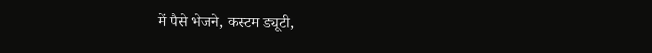में पैसे भेजने, कस्टम ड्यूटी,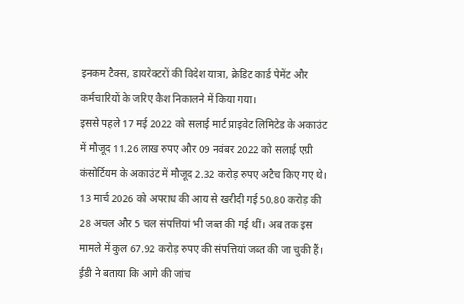इनकम टैक्स, डायरेक्टरों की विदेश यात्रा, क्रेडिट कार्ड पेमेंट और कर्मचारियों के जरिए कैश निकालने में किया गया।
इससे पहले 17 मई 2022 को सलाई मार्ट प्राइवेट लिमिटेड के अकाउंट में मौजूद 11.26 लाख रुपए और 09 नवंबर 2022 को सलाई एग्री कंसोर्टियम के अकाउंट में मौजूद 2.32 करोड़ रुपए अटैच किए गए थे। 13 मार्च 2026 को अपराध की आय से खरीदी गई 50.80 करोड़ की 28 अचल और 5 चल संपत्तियां भी जब्त की गई थीं। अब तक इस मामले में कुल 67.92 करोड़ रुपए की संपत्तियां जब्त की जा चुकी हैं। ई़डी ने बताया कि आगे की जांच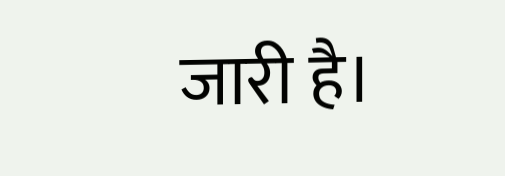जारी है।